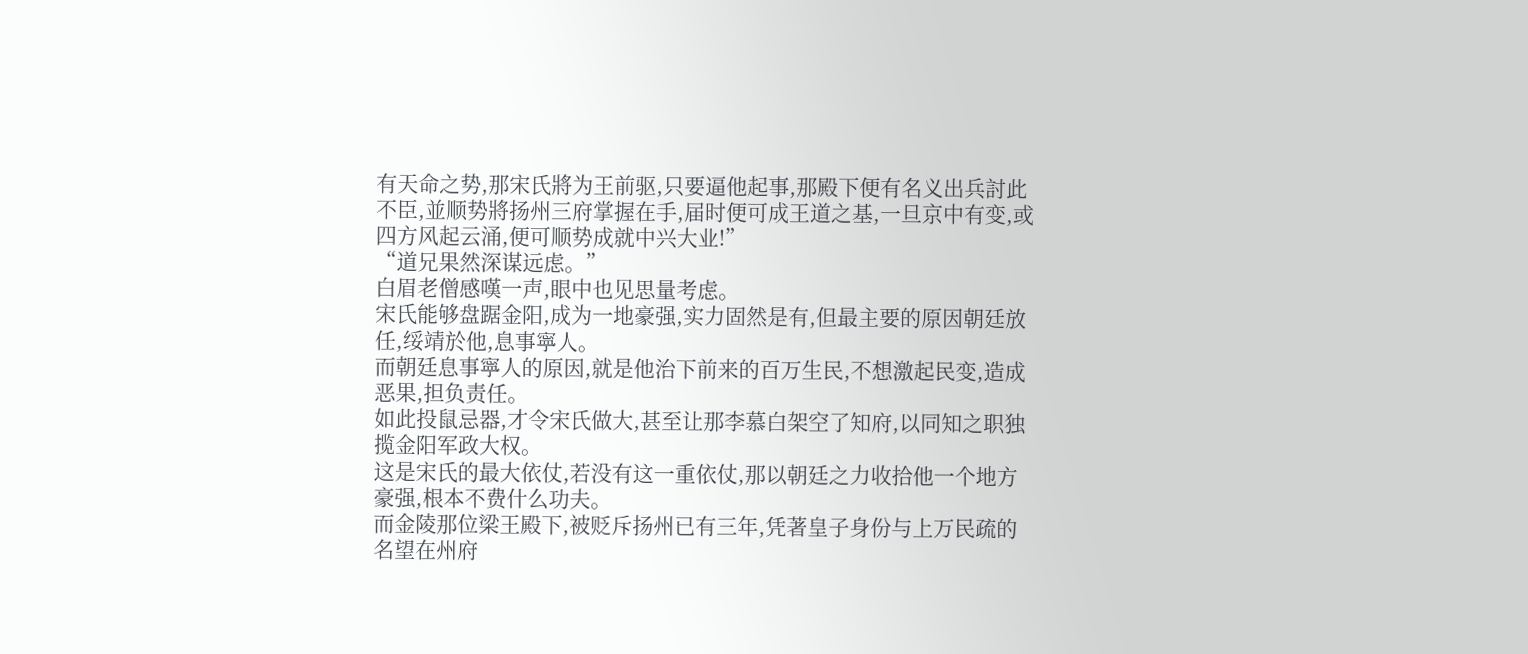有天命之势,那宋氏將为王前驱,只要逼他起事,那殿下便有名义出兵討此不臣,並顺势將扬州三府掌握在手,届时便可成王道之基,一旦京中有变,或四方风起云涌,便可顺势成就中兴大业!”
“道兄果然深谋远虑。”
白眉老僧感嘆一声,眼中也见思量考虑。
宋氏能够盘踞金阳,成为一地豪强,实力固然是有,但最主要的原因朝廷放任,绥靖於他,息事寧人。
而朝廷息事寧人的原因,就是他治下前来的百万生民,不想激起民变,造成恶果,担负责任。
如此投鼠忌器,才令宋氏做大,甚至让那李慕白架空了知府,以同知之职独揽金阳军政大权。
这是宋氏的最大依仗,若没有这一重依仗,那以朝廷之力收拾他一个地方豪强,根本不费什么功夫。
而金陵那位梁王殿下,被贬斥扬州已有三年,凭著皇子身份与上万民疏的名望在州府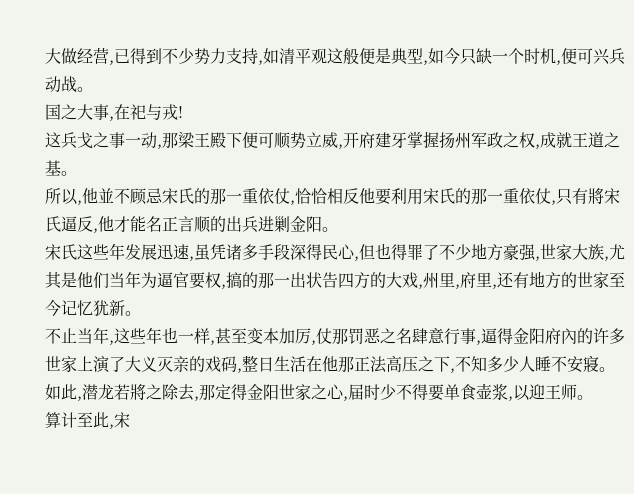大做经营,已得到不少势力支持,如清平观这般便是典型,如今只缺一个时机,便可兴兵动战。
国之大事,在祀与戎!
这兵戈之事一动,那梁王殿下便可顺势立威,开府建牙掌握扬州军政之权,成就王道之基。
所以,他並不顾忌宋氏的那一重依仗,恰恰相反他要利用宋氏的那一重依仗,只有將宋氏逼反,他才能名正言顺的出兵进剿金阳。
宋氏这些年发展迅速,虽凭诸多手段深得民心,但也得罪了不少地方豪强,世家大族,尤其是他们当年为逼官要权,搞的那一出状告四方的大戏,州里,府里,还有地方的世家至今记忆犹新。
不止当年,这些年也一样,甚至变本加厉,仗那罚恶之名肆意行事,逼得金阳府內的许多世家上演了大义灭亲的戏码,整日生活在他那正法高压之下,不知多少人睡不安寢。
如此,潜龙若將之除去,那定得金阳世家之心,届时少不得要单食壶浆,以迎王师。
算计至此,宋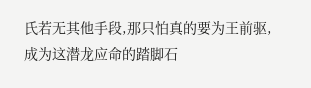氏若无其他手段,那只怕真的要为王前驱,成为这潜龙应命的踏脚石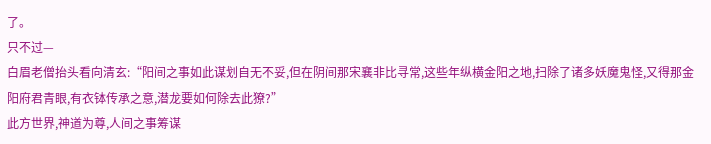了。
只不过—
白眉老僧抬头看向清玄:“阳间之事如此谋划自无不妥,但在阴间那宋襄非比寻常,这些年纵横金阳之地,扫除了诸多妖魔鬼怪,又得那金阳府君青眼,有衣钵传承之意,潜龙要如何除去此獠?”
此方世界,神道为尊,人间之事筹谋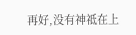再好,没有神祗在上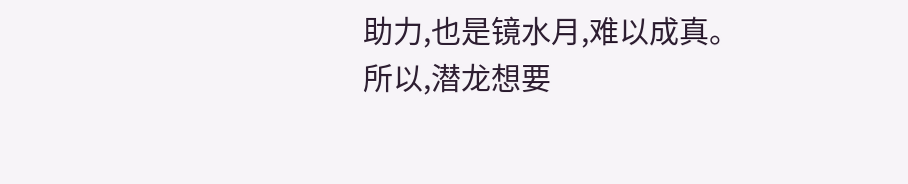助力,也是镜水月,难以成真。
所以,潜龙想要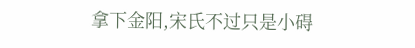拿下金阳,宋氏不过只是小碍